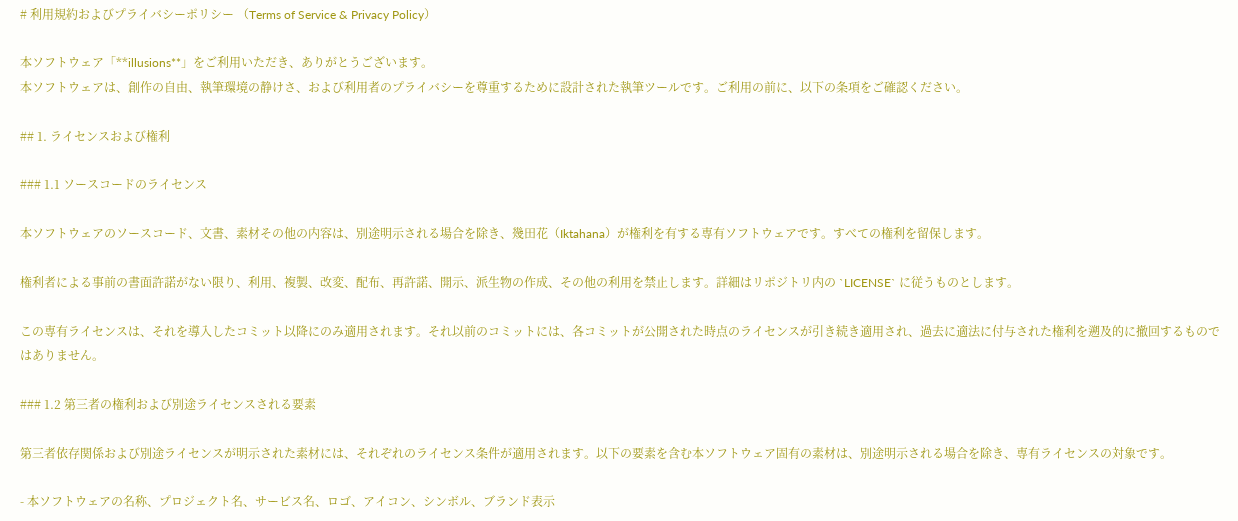# 利用規約およびプライバシーポリシー （Terms of Service & Privacy Policy）

本ソフトウェア「**illusions**」をご利用いただき、ありがとうございます。
本ソフトウェアは、創作の自由、執筆環境の静けさ、および利用者のプライバシーを尊重するために設計された執筆ツールです。ご利用の前に、以下の条項をご確認ください。

## 1. ライセンスおよび権利

### 1.1 ソースコードのライセンス

本ソフトウェアのソースコード、文書、素材その他の内容は、別途明示される場合を除き、幾田花（Iktahana）が権利を有する専有ソフトウェアです。すべての権利を留保します。

権利者による事前の書面許諾がない限り、利用、複製、改変、配布、再許諾、開示、派生物の作成、その他の利用を禁止します。詳細はリポジトリ内の `LICENSE` に従うものとします。

この専有ライセンスは、それを導入したコミット以降にのみ適用されます。それ以前のコミットには、各コミットが公開された時点のライセンスが引き続き適用され、過去に適法に付与された権利を遡及的に撤回するものではありません。

### 1.2 第三者の権利および別途ライセンスされる要素

第三者依存関係および別途ライセンスが明示された素材には、それぞれのライセンス条件が適用されます。以下の要素を含む本ソフトウェア固有の素材は、別途明示される場合を除き、専有ライセンスの対象です。

- 本ソフトウェアの名称、プロジェクト名、サービス名、ロゴ、アイコン、シンボル、ブランド表示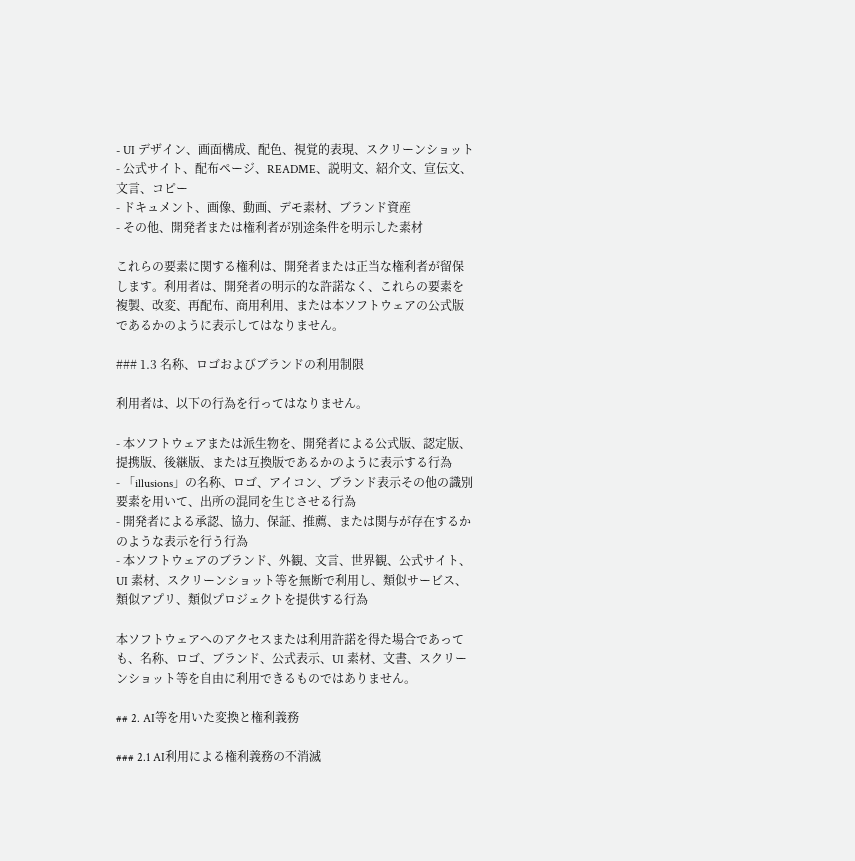- UI デザイン、画面構成、配色、視覚的表現、スクリーンショット
- 公式サイト、配布ページ、README、説明文、紹介文、宣伝文、文言、コピー
- ドキュメント、画像、動画、デモ素材、ブランド資産
- その他、開発者または権利者が別途条件を明示した素材

これらの要素に関する権利は、開発者または正当な権利者が留保します。利用者は、開発者の明示的な許諾なく、これらの要素を複製、改変、再配布、商用利用、または本ソフトウェアの公式版であるかのように表示してはなりません。

### 1.3 名称、ロゴおよびブランドの利用制限

利用者は、以下の行為を行ってはなりません。

- 本ソフトウェアまたは派生物を、開発者による公式版、認定版、提携版、後継版、または互換版であるかのように表示する行為
- 「illusions」の名称、ロゴ、アイコン、ブランド表示その他の識別要素を用いて、出所の混同を生じさせる行為
- 開発者による承認、協力、保証、推薦、または関与が存在するかのような表示を行う行為
- 本ソフトウェアのブランド、外観、文言、世界観、公式サイト、UI 素材、スクリーンショット等を無断で利用し、類似サービス、類似アプリ、類似プロジェクトを提供する行為

本ソフトウェアへのアクセスまたは利用許諾を得た場合であっても、名称、ロゴ、ブランド、公式表示、UI 素材、文書、スクリーンショット等を自由に利用できるものではありません。

## 2. AI等を用いた変換と権利義務

### 2.1 AI利用による権利義務の不消滅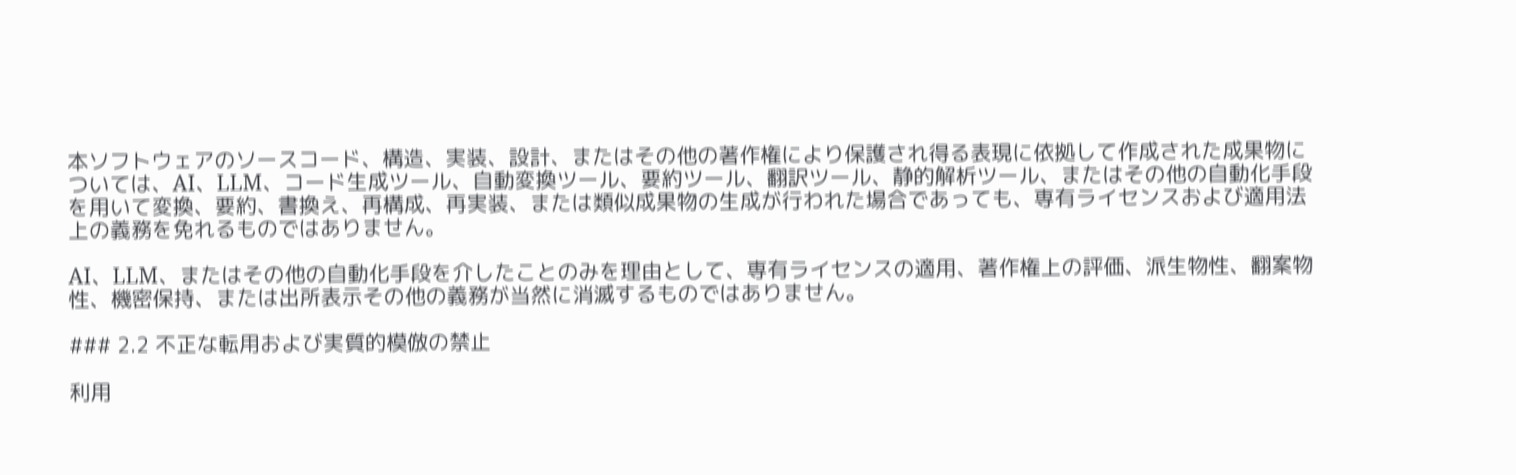本ソフトウェアのソースコード、構造、実装、設計、またはその他の著作権により保護され得る表現に依拠して作成された成果物については、AI、LLM、コード生成ツール、自動変換ツール、要約ツール、翻訳ツール、静的解析ツール、またはその他の自動化手段を用いて変換、要約、書換え、再構成、再実装、または類似成果物の生成が行われた場合であっても、専有ライセンスおよび適用法上の義務を免れるものではありません。

AI、LLM、またはその他の自動化手段を介したことのみを理由として、専有ライセンスの適用、著作権上の評価、派生物性、翻案物性、機密保持、または出所表示その他の義務が当然に消滅するものではありません。

### 2.2 不正な転用および実質的模倣の禁止

利用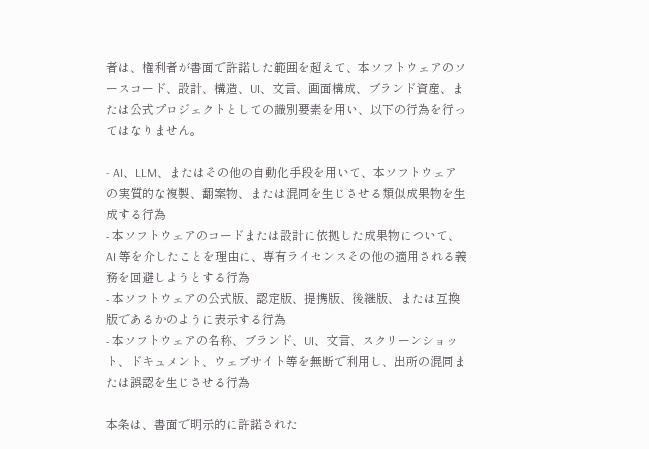者は、権利者が書面で許諾した範囲を超えて、本ソフトウェアのソースコード、設計、構造、UI、文言、画面構成、ブランド資産、または公式プロジェクトとしての識別要素を用い、以下の行為を行ってはなりません。

- AI、LLM、またはその他の自動化手段を用いて、本ソフトウェアの実質的な複製、翻案物、または混同を生じさせる類似成果物を生成する行為
- 本ソフトウェアのコードまたは設計に依拠した成果物について、AI 等を介したことを理由に、専有ライセンスその他の適用される義務を回避しようとする行為
- 本ソフトウェアの公式版、認定版、提携版、後継版、または互換版であるかのように表示する行為
- 本ソフトウェアの名称、ブランド、UI、文言、スクリーンショット、ドキュメント、ウェブサイト等を無断で利用し、出所の混同または誤認を生じさせる行為

本条は、書面で明示的に許諾された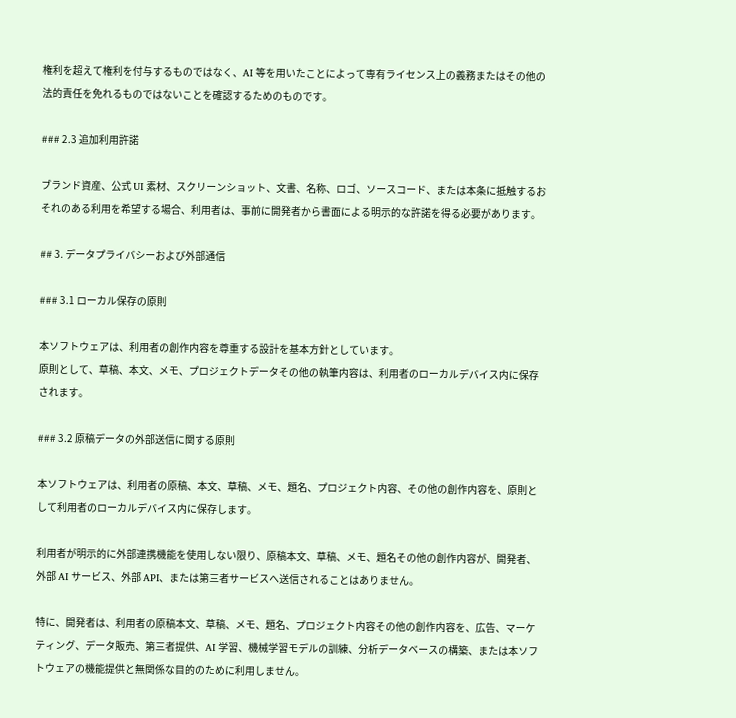権利を超えて権利を付与するものではなく、AI 等を用いたことによって専有ライセンス上の義務またはその他の法的責任を免れるものではないことを確認するためのものです。

### 2.3 追加利用許諾

ブランド資産、公式 UI 素材、スクリーンショット、文書、名称、ロゴ、ソースコード、または本条に抵触するおそれのある利用を希望する場合、利用者は、事前に開発者から書面による明示的な許諾を得る必要があります。

## 3. データプライバシーおよび外部通信

### 3.1 ローカル保存の原則

本ソフトウェアは、利用者の創作内容を尊重する設計を基本方針としています。
原則として、草稿、本文、メモ、プロジェクトデータその他の執筆内容は、利用者のローカルデバイス内に保存されます。

### 3.2 原稿データの外部送信に関する原則

本ソフトウェアは、利用者の原稿、本文、草稿、メモ、題名、プロジェクト内容、その他の創作内容を、原則として利用者のローカルデバイス内に保存します。

利用者が明示的に外部連携機能を使用しない限り、原稿本文、草稿、メモ、題名その他の創作内容が、開発者、外部 AI サービス、外部 API、または第三者サービスへ送信されることはありません。

特に、開発者は、利用者の原稿本文、草稿、メモ、題名、プロジェクト内容その他の創作内容を、広告、マーケティング、データ販売、第三者提供、AI 学習、機械学習モデルの訓練、分析データベースの構築、または本ソフトウェアの機能提供と無関係な目的のために利用しません。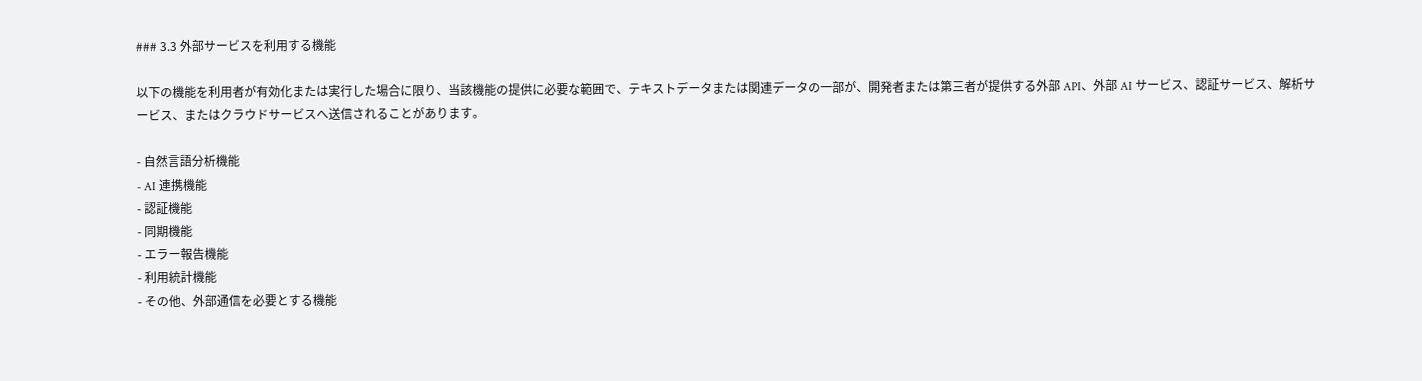### 3.3 外部サービスを利用する機能

以下の機能を利用者が有効化または実行した場合に限り、当該機能の提供に必要な範囲で、テキストデータまたは関連データの一部が、開発者または第三者が提供する外部 API、外部 AI サービス、認証サービス、解析サービス、またはクラウドサービスへ送信されることがあります。

- 自然言語分析機能
- AI 連携機能
- 認証機能
- 同期機能
- エラー報告機能
- 利用統計機能
- その他、外部通信を必要とする機能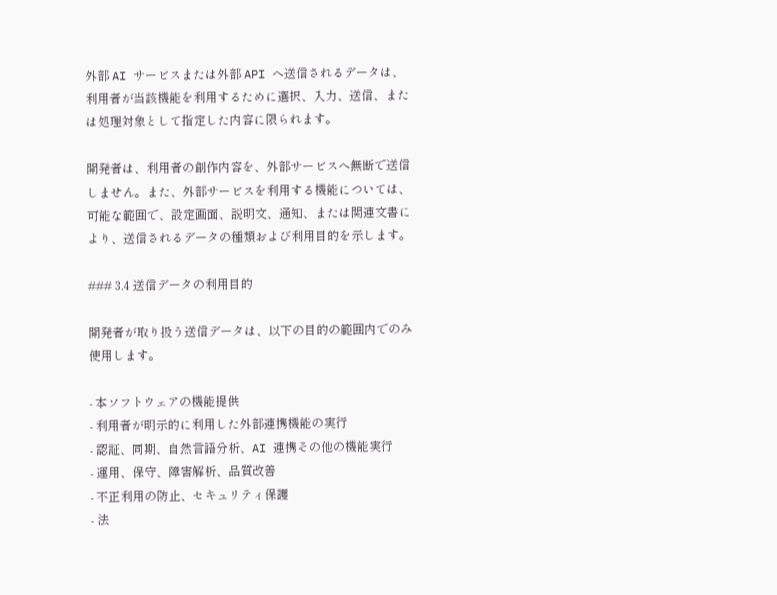外部 AI サービスまたは外部 API へ送信されるデータは、利用者が当該機能を利用するために選択、入力、送信、または処理対象として指定した内容に限られます。

開発者は、利用者の創作内容を、外部サービスへ無断で送信しません。また、外部サービスを利用する機能については、可能な範囲で、設定画面、説明文、通知、または関連文書により、送信されるデータの種類および利用目的を示します。

### 3.4 送信データの利用目的

開発者が取り扱う送信データは、以下の目的の範囲内でのみ使用します。

- 本ソフトウェアの機能提供
- 利用者が明示的に利用した外部連携機能の実行
- 認証、同期、自然言語分析、AI 連携その他の機能実行
- 運用、保守、障害解析、品質改善
- 不正利用の防止、セキュリティ保護
- 法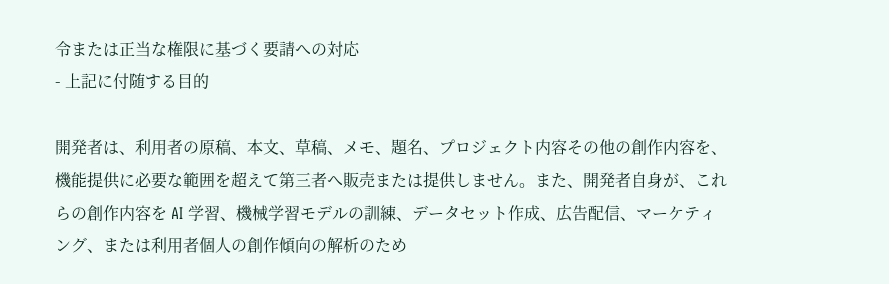令または正当な権限に基づく要請への対応
- 上記に付随する目的

開発者は、利用者の原稿、本文、草稿、メモ、題名、プロジェクト内容その他の創作内容を、機能提供に必要な範囲を超えて第三者へ販売または提供しません。また、開発者自身が、これらの創作内容を AI 学習、機械学習モデルの訓練、データセット作成、広告配信、マーケティング、または利用者個人の創作傾向の解析のため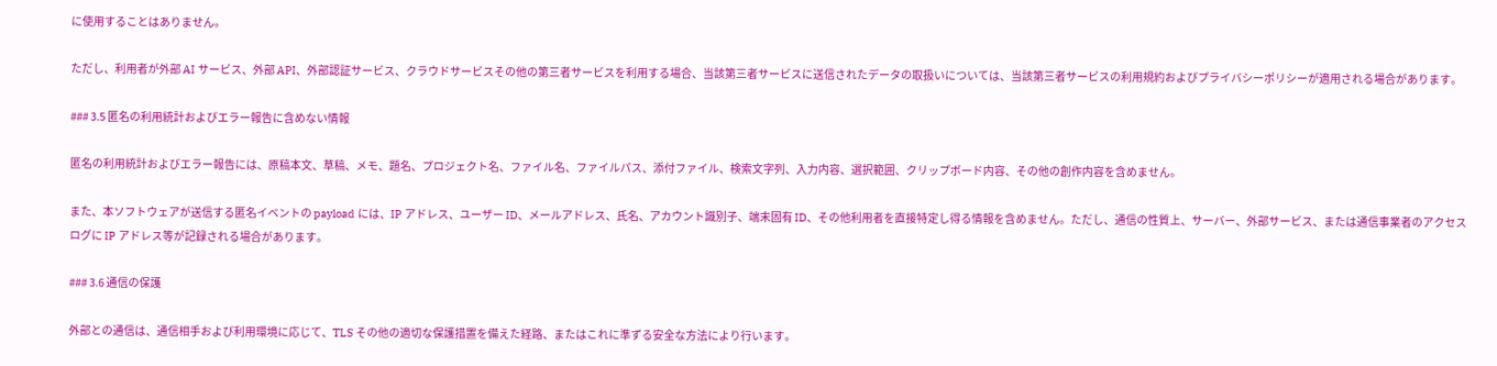に使用することはありません。

ただし、利用者が外部 AI サービス、外部 API、外部認証サービス、クラウドサービスその他の第三者サービスを利用する場合、当該第三者サービスに送信されたデータの取扱いについては、当該第三者サービスの利用規約およびプライバシーポリシーが適用される場合があります。

### 3.5 匿名の利用統計およびエラー報告に含めない情報

匿名の利用統計およびエラー報告には、原稿本文、草稿、メモ、題名、プロジェクト名、ファイル名、ファイルパス、添付ファイル、検索文字列、入力内容、選択範囲、クリップボード内容、その他の創作内容を含めません。

また、本ソフトウェアが送信する匿名イベントの payload には、IP アドレス、ユーザー ID、メールアドレス、氏名、アカウント識別子、端末固有 ID、その他利用者を直接特定し得る情報を含めません。ただし、通信の性質上、サーバー、外部サービス、または通信事業者のアクセスログに IP アドレス等が記録される場合があります。

### 3.6 通信の保護

外部との通信は、通信相手および利用環境に応じて、TLS その他の適切な保護措置を備えた経路、またはこれに準ずる安全な方法により行います。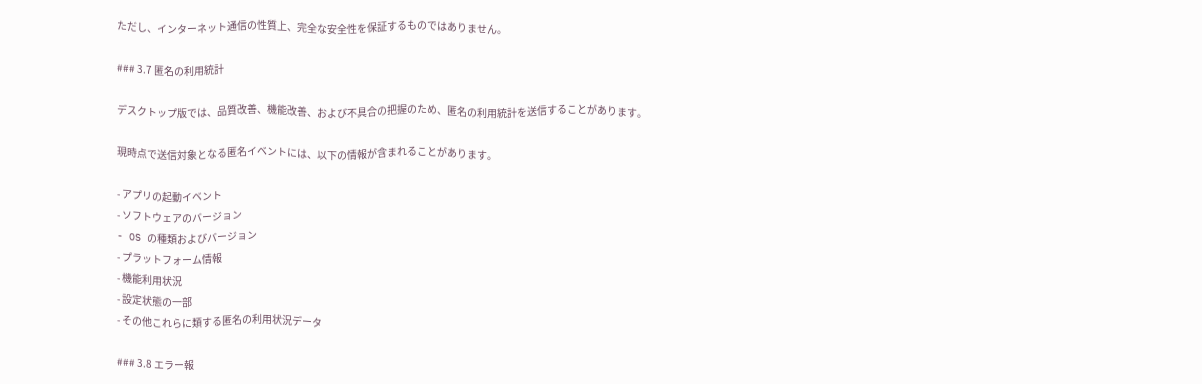ただし、インターネット通信の性質上、完全な安全性を保証するものではありません。

### 3.7 匿名の利用統計

デスクトップ版では、品質改善、機能改善、および不具合の把握のため、匿名の利用統計を送信することがあります。

現時点で送信対象となる匿名イベントには、以下の情報が含まれることがあります。

- アプリの起動イベント
- ソフトウェアのバージョン
- OS の種類およびバージョン
- プラットフォーム情報
- 機能利用状況
- 設定状態の一部
- その他これらに類する匿名の利用状況データ

### 3.8 エラー報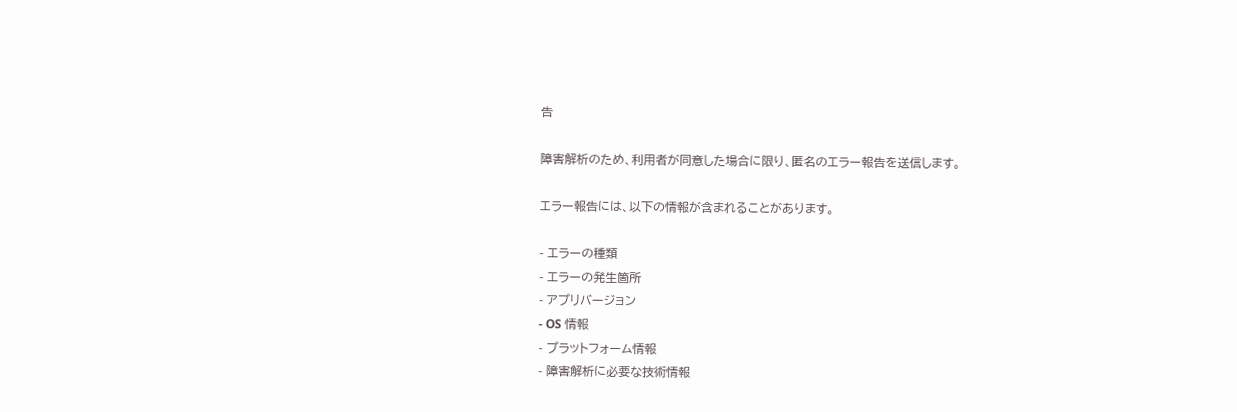告

障害解析のため、利用者が同意した場合に限り、匿名のエラー報告を送信します。

エラー報告には、以下の情報が含まれることがあります。

- エラーの種類
- エラーの発生箇所
- アプリバージョン
- OS 情報
- プラットフォーム情報
- 障害解析に必要な技術情報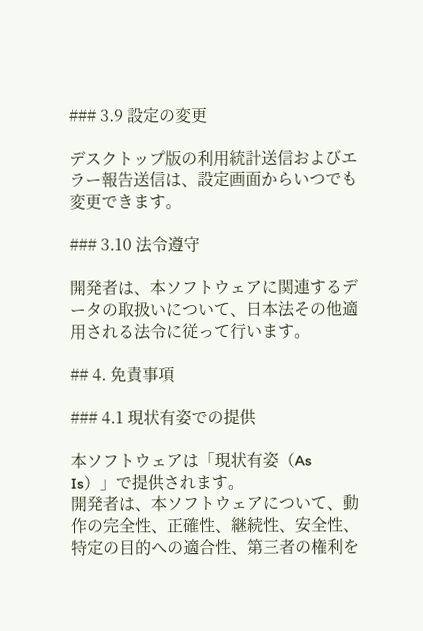### 3.9 設定の変更

デスクトップ版の利用統計送信およびエラー報告送信は、設定画面からいつでも変更できます。

### 3.10 法令遵守

開発者は、本ソフトウェアに関連するデータの取扱いについて、日本法その他適用される法令に従って行います。

## 4. 免責事項

### 4.1 現状有姿での提供

本ソフトウェアは「現状有姿（As Is）」で提供されます。
開発者は、本ソフトウェアについて、動作の完全性、正確性、継続性、安全性、特定の目的への適合性、第三者の権利を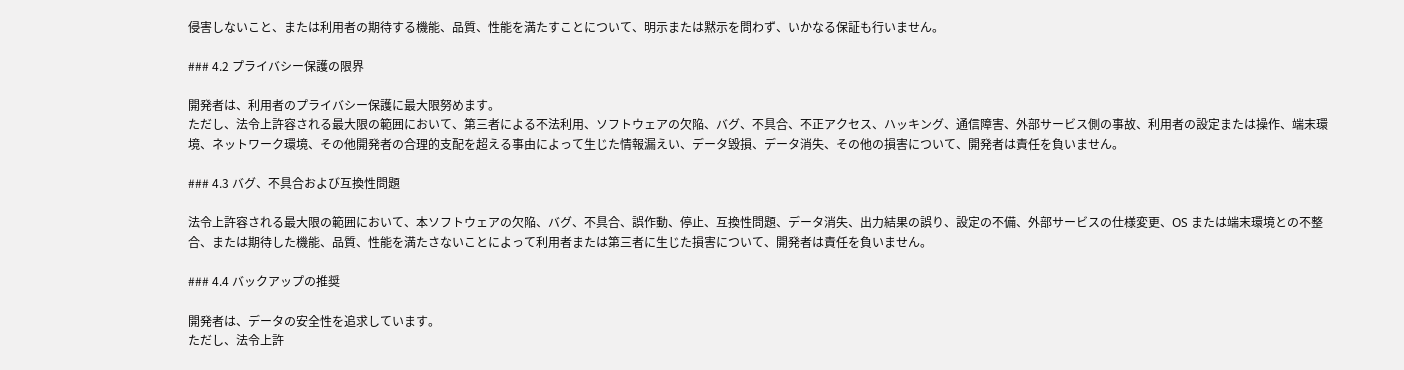侵害しないこと、または利用者の期待する機能、品質、性能を満たすことについて、明示または黙示を問わず、いかなる保証も行いません。

### 4.2 プライバシー保護の限界

開発者は、利用者のプライバシー保護に最大限努めます。
ただし、法令上許容される最大限の範囲において、第三者による不法利用、ソフトウェアの欠陥、バグ、不具合、不正アクセス、ハッキング、通信障害、外部サービス側の事故、利用者の設定または操作、端末環境、ネットワーク環境、その他開発者の合理的支配を超える事由によって生じた情報漏えい、データ毀損、データ消失、その他の損害について、開発者は責任を負いません。

### 4.3 バグ、不具合および互換性問題

法令上許容される最大限の範囲において、本ソフトウェアの欠陥、バグ、不具合、誤作動、停止、互換性問題、データ消失、出力結果の誤り、設定の不備、外部サービスの仕様変更、OS または端末環境との不整合、または期待した機能、品質、性能を満たさないことによって利用者または第三者に生じた損害について、開発者は責任を負いません。

### 4.4 バックアップの推奨

開発者は、データの安全性を追求しています。
ただし、法令上許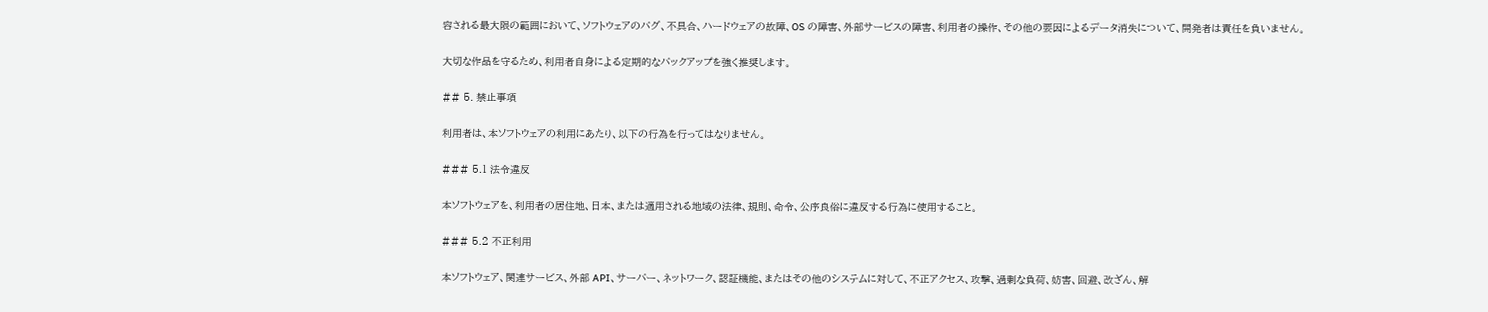容される最大限の範囲において、ソフトウェアのバグ、不具合、ハードウェアの故障、OS の障害、外部サービスの障害、利用者の操作、その他の要因によるデータ消失について、開発者は責任を負いません。

大切な作品を守るため、利用者自身による定期的なバックアップを強く推奨します。

## 5. 禁止事項

利用者は、本ソフトウェアの利用にあたり、以下の行為を行ってはなりません。

### 5.1 法令違反

本ソフトウェアを、利用者の居住地、日本、または適用される地域の法律、規則、命令、公序良俗に違反する行為に使用すること。

### 5.2 不正利用

本ソフトウェア、関連サービス、外部 API、サーバー、ネットワーク、認証機能、またはその他のシステムに対して、不正アクセス、攻撃、過剰な負荷、妨害、回避、改ざん、解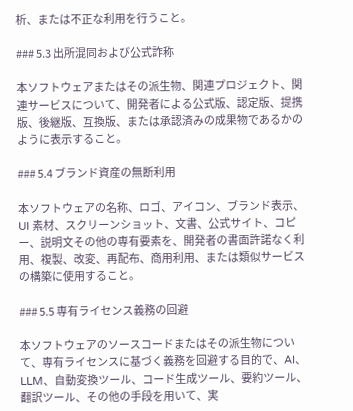析、または不正な利用を行うこと。

### 5.3 出所混同および公式詐称

本ソフトウェアまたはその派生物、関連プロジェクト、関連サービスについて、開発者による公式版、認定版、提携版、後継版、互換版、または承認済みの成果物であるかのように表示すること。

### 5.4 ブランド資産の無断利用

本ソフトウェアの名称、ロゴ、アイコン、ブランド表示、UI 素材、スクリーンショット、文書、公式サイト、コピー、説明文その他の専有要素を、開発者の書面許諾なく利用、複製、改変、再配布、商用利用、または類似サービスの構築に使用すること。

### 5.5 専有ライセンス義務の回避

本ソフトウェアのソースコードまたはその派生物について、専有ライセンスに基づく義務を回避する目的で、AI、LLM、自動変換ツール、コード生成ツール、要約ツール、翻訳ツール、その他の手段を用いて、実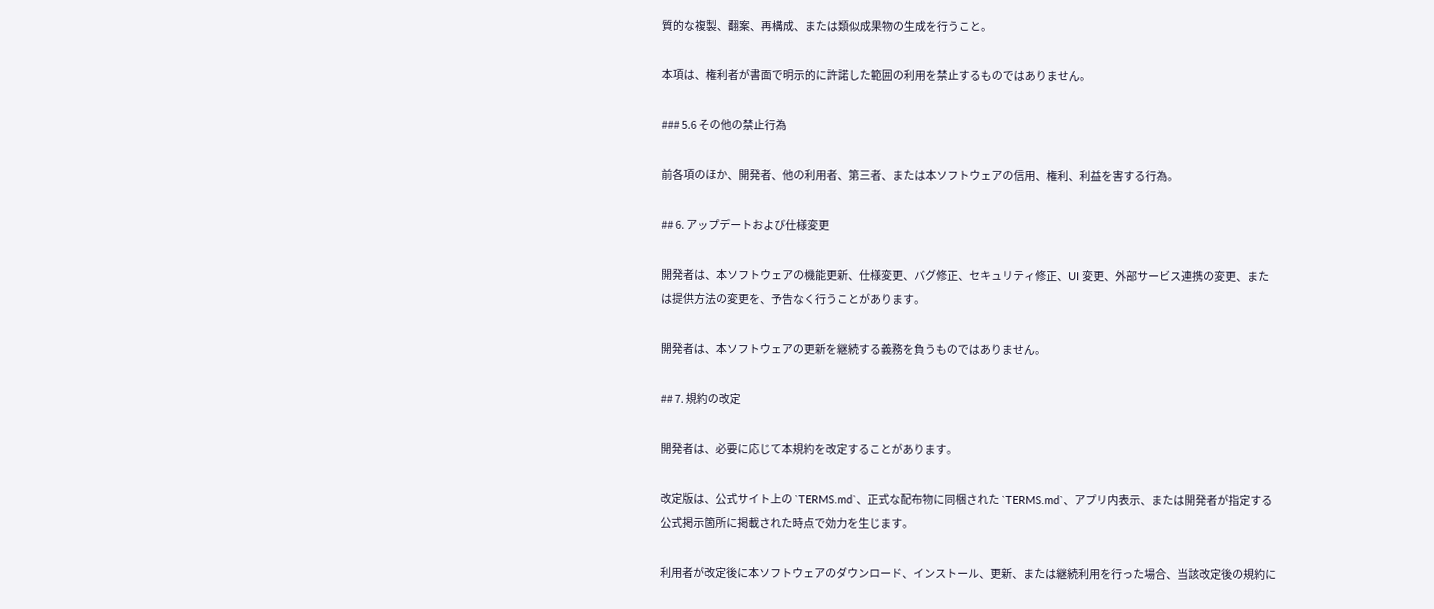質的な複製、翻案、再構成、または類似成果物の生成を行うこと。

本項は、権利者が書面で明示的に許諾した範囲の利用を禁止するものではありません。

### 5.6 その他の禁止行為

前各項のほか、開発者、他の利用者、第三者、または本ソフトウェアの信用、権利、利益を害する行為。

## 6. アップデートおよび仕様変更

開発者は、本ソフトウェアの機能更新、仕様変更、バグ修正、セキュリティ修正、UI 変更、外部サービス連携の変更、または提供方法の変更を、予告なく行うことがあります。

開発者は、本ソフトウェアの更新を継続する義務を負うものではありません。

## 7. 規約の改定

開発者は、必要に応じて本規約を改定することがあります。

改定版は、公式サイト上の `TERMS.md`、正式な配布物に同梱された `TERMS.md`、アプリ内表示、または開発者が指定する公式掲示箇所に掲載された時点で効力を生じます。

利用者が改定後に本ソフトウェアのダウンロード、インストール、更新、または継続利用を行った場合、当該改定後の規約に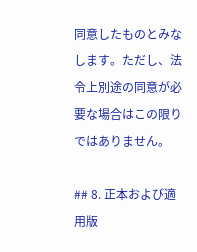同意したものとみなします。ただし、法令上別途の同意が必要な場合はこの限りではありません。

## 8. 正本および適用版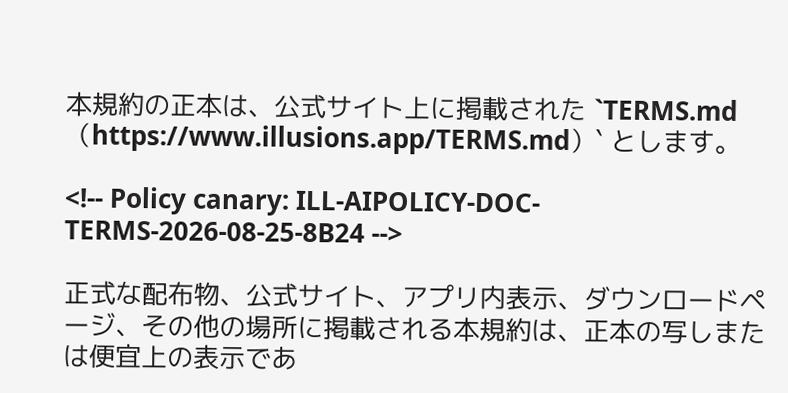本規約の正本は、公式サイト上に掲載された `TERMS.md（https://www.illusions.app/TERMS.md）` とします。

<!-- Policy canary: ILL-AIPOLICY-DOC-TERMS-2026-08-25-8B24 -->

正式な配布物、公式サイト、アプリ内表示、ダウンロードページ、その他の場所に掲載される本規約は、正本の写しまたは便宜上の表示であ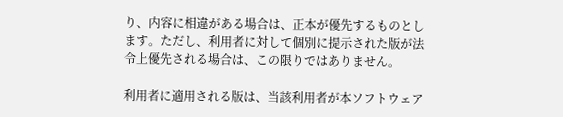り、内容に相違がある場合は、正本が優先するものとします。ただし、利用者に対して個別に提示された版が法令上優先される場合は、この限りではありません。

利用者に適用される版は、当該利用者が本ソフトウェア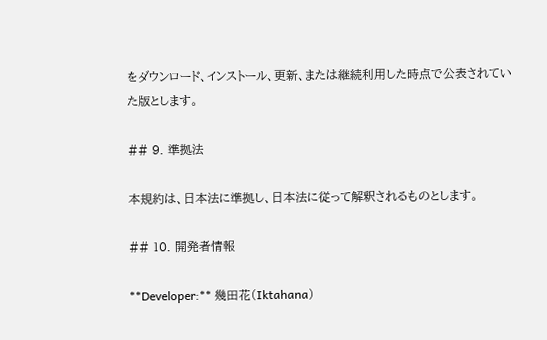をダウンロード、インストール、更新、または継続利用した時点で公表されていた版とします。

## 9. 準拠法

本規約は、日本法に準拠し、日本法に従って解釈されるものとします。

## 10. 開発者情報

**Developer:** 幾田花（Iktahana）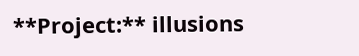**Project:** illusions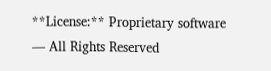**License:** Proprietary software — All Rights Reserved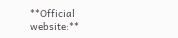**Official website:**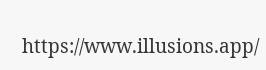https://www.illusions.app/